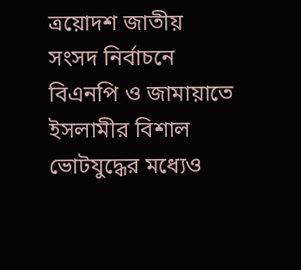ত্রয়োদশ জাতীয় সংসদ নির্বাচনে বিএনপি ও জামায়াতে ইসলামীর বিশাল ভোটযুদ্ধের মধ্যেও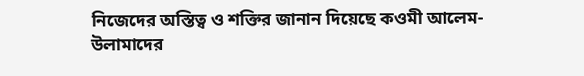নিজেদের অস্তিত্ব ও শক্তির জানান দিয়েছে কওমী আলেম-উলামাদের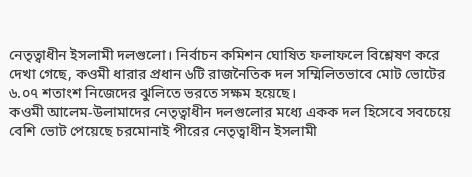নেতৃত্বাধীন ইসলামী দলগুলো। নির্বাচন কমিশন ঘোষিত ফলাফলে বিশ্লেষণ করে দেখা গেছে, কওমী ধারার প্রধান ৬টি রাজনৈতিক দল সম্মিলিতভাবে মোট ভোটের ৬.০৭ শতাংশ নিজেদের ঝুলিতে ভরতে সক্ষম হয়েছে।
কওমী আলেম-উলামাদের নেতৃত্বাধীন দলগুলোর মধ্যে একক দল হিসেবে সবচেয়ে বেশি ভোট পেয়েছে চরমোনাই পীরের নেতৃত্বাধীন ইসলামী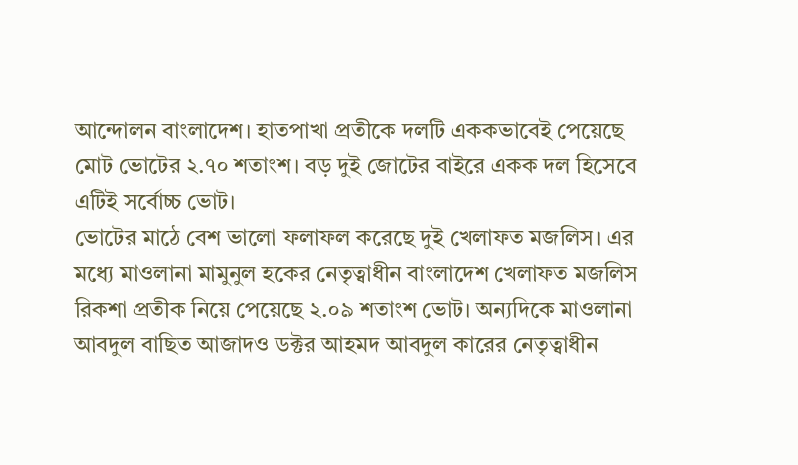আন্দোলন বাংলাদেশ। হাতপাখা প্রতীকে দলটি এককভাবেই পেয়েছে মোট ভোটের ২.৭০ শতাংশ। বড় দুই জোটের বাইরে একক দল হিসেবে এটিই সর্বোচ্চ ভোট।
ভোটের মাঠে বেশ ভালো ফলাফল করেছে দুই খেলাফত মজলিস। এর মধ্যে মাওলানা মামুনুল হকের নেতৃত্বাধীন বাংলাদেশ খেলাফত মজলিস রিকশা প্রতীক নিয়ে পেয়েছে ২.০৯ শতাংশ ভোট। অন্যদিকে মাওলানা আবদুল বাছিত আজাদও ডক্টর আহমদ আবদুল কারের নেতৃত্বাধীন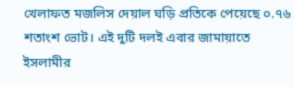খেলাফত মজলিস দেয়াল ঘড়ি প্রতিকে পেয়েছে ০.৭৬ শতাংশ ভোট। এই দুটি দলই এবার জামায়াতে ইসলামীর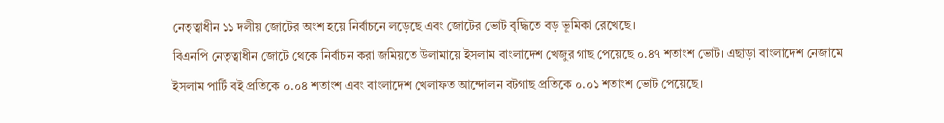নেতৃত্বাধীন ১১ দলীয় জোটের অংশ হয়ে নির্বাচনে লড়েছে এবং জোটের ভোট বৃদ্ধিতে বড় ভূমিকা রেখেছে।
বিএনপি নেতৃত্বাধীন জোটে থেকে নির্বাচন করা জমিয়তে উলামায়ে ইসলাম বাংলাদেশ খেজুর গাছ পেয়েছে ০.৪৭ শতাংশ ভোট। এছাড়া বাংলাদেশ নেজামে ইসলাম পার্টি বই প্রতিকে ০.০৪ শতাংশ এবং বাংলাদেশ খেলাফত আন্দোলন বটগাছ প্রতিকে ০.০১ শতাংশ ভোট পেয়েছে।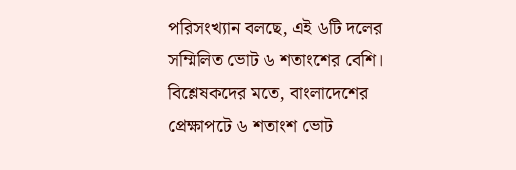পরিসংখ্যান বলছে, এই ৬টি দলের সম্মিলিত ভোট ৬ শতাংশের বেশি। বিশ্লেষকদের মতে, বাংলাদেশের প্রেক্ষাপটে ৬ শতাংশ ভোট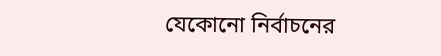যেকোনো নির্বাচনের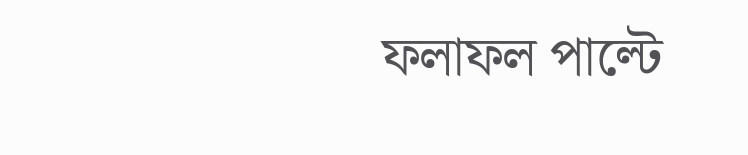ফলাফল পাল্টে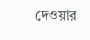দেওয়ার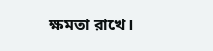ক্ষমতা রাখে।